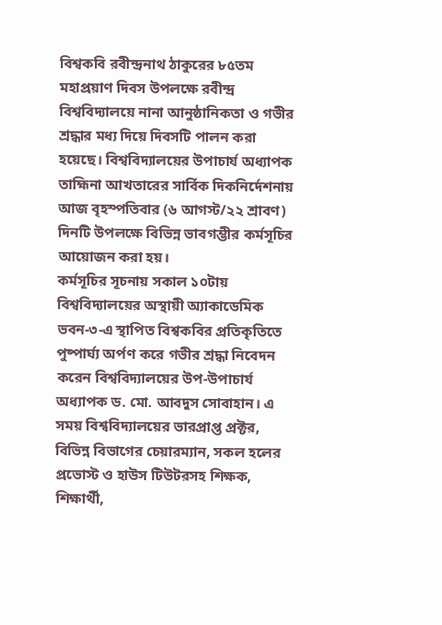বিশ্বকবি রবীন্দ্রনাথ ঠাকুরের ৮৫তম মহাপ্রয়াণ দিবস উপলক্ষে রবীন্দ্র বিশ্ববিদ্যালয়ে নানা আনুষ্ঠানিকতা ও গভীর শ্রদ্ধার মধ্য দিয়ে দিবসটি পালন করা হয়েছে। বিশ্ববিদ্যালয়ের উপাচার্য অধ্যাপক তাহ্মিনা আখতারের সার্বিক দিকনির্দেশনায় আজ বৃহস্পতিবার (৬ আগস্ট/২২ শ্রাবণ) দিনটি উপলক্ষে বিভিন্ন ভাবগম্ভীর কর্মসূচির আয়োজন করা হয়।
কর্মসূচির সূচনায় সকাল ১০টায় বিশ্ববিদ্যালয়ের অস্থায়ী অ্যাকাডেমিক ভবন-৩-এ স্থাপিত বিশ্বকবির প্রতিকৃতিতে পুষ্পার্ঘ্য অর্পণ করে গভীর শ্রদ্ধা নিবেদন করেন বিশ্ববিদ্যালয়ের উপ-উপাচার্য অধ্যাপক ড. মো. আবদুস সোবাহান। এ সময় বিশ্ববিদ্যালয়ের ভারপ্রাপ্ত প্রক্টর, বিভিন্ন বিভাগের চেয়ারম্যান, সকল হলের প্রভোস্ট ও হাউস টিউটরসহ শিক্ষক, শিক্ষার্থী,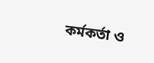কর্মকর্তা ও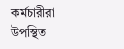কর্মচারীরা উপস্থিত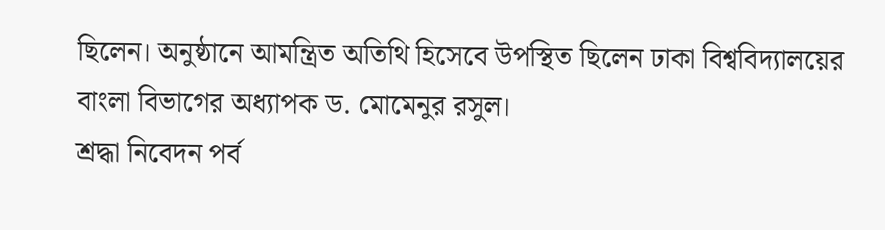ছিলেন। অনুষ্ঠানে আমন্ত্রিত অতিথি হিসেবে উপস্থিত ছিলেন ঢাকা বিশ্ববিদ্যালয়ের বাংলা বিভাগের অধ্যাপক ড. মোমেনুর রসুল।
শ্রদ্ধা নিবেদন পর্ব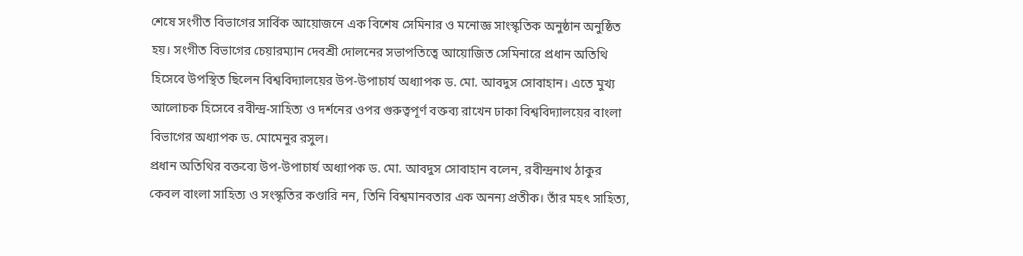শেষে সংগীত বিভাগের সার্বিক আয়োজনে এক বিশেষ সেমিনার ও মনোজ্ঞ সাংস্কৃতিক অনুষ্ঠান অনুষ্ঠিত হয়। সংগীত বিভাগের চেয়ারম্যান দেবশ্রী দোলনের সভাপতিত্বে আয়োজিত সেমিনারে প্রধান অতিথি হিসেবে উপস্থিত ছিলেন বিশ্ববিদ্যালয়ের উপ-উপাচার্য অধ্যাপক ড. মো. আবদুস সোবাহান। এতে মুখ্য আলোচক হিসেবে রবীন্দ্র-সাহিত্য ও দর্শনের ওপর গুরুত্বপূর্ণ বক্তব্য রাখেন ঢাকা বিশ্ববিদ্যালয়ের বাংলা বিভাগের অধ্যাপক ড. মোমেনুর রসুল।
প্রধান অতিথির বক্তব্যে উপ-উপাচার্য অধ্যাপক ড. মো. আবদুস সোবাহান বলেন, রবীন্দ্রনাথ ঠাকুর কেবল বাংলা সাহিত্য ও সংস্কৃতির কণ্ডারি নন, তিনি বিশ্বমানবতার এক অনন্য প্রতীক। তাঁর মহৎ সাহিত্য,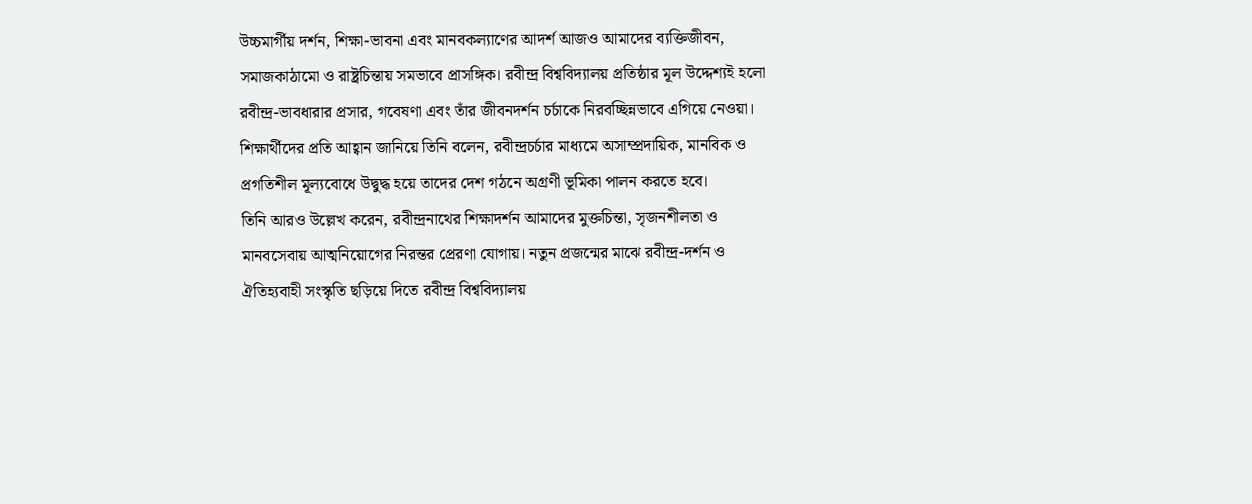উচ্চমার্গীয় দর্শন, শিক্ষা-ভাবনা এবং মানবকল্যাণের আদর্শ আজও আমাদের ব্যক্তিজীবন, সমাজকাঠামো ও রাষ্ট্রচিন্তায় সমভাবে প্রাসঙ্গিক। রবীন্দ্র বিশ্ববিদ্যালয় প্রতিষ্ঠার মূল উদ্দেশ্যই হলো রবীন্দ্র-ভাবধারার প্রসার, গবেষণা এবং তাঁর জীবনদর্শন চর্চাকে নিরবচ্ছিন্নভাবে এগিয়ে নেওয়া। শিক্ষার্থীদের প্রতি আহ্বান জানিয়ে তিনি বলেন, রবীন্দ্রচর্চার মাধ্যমে অসাম্প্রদায়িক, মানবিক ও প্রগতিশীল মূল্যবোধে উদ্বুদ্ধ হয়ে তাদের দেশ গঠনে অগ্রণী ভূমিকা পালন করতে হবে।
তিনি আরও উল্লেখ করেন, রবীন্দ্রনাথের শিক্ষাদর্শন আমাদের মুক্তচিন্তা, সৃজনশীলতা ও মানবসেবায় আত্মনিয়োগের নিরন্তর প্রেরণা যোগায়। নতুন প্রজন্মের মাঝে রবীন্দ্র-দর্শন ও ঐতিহ্যবাহী সংস্কৃতি ছড়িয়ে দিতে রবীন্দ্র বিশ্ববিদ্যালয়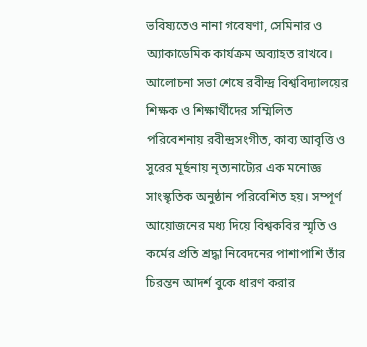ভবিষ্যতেও নানা গবেষণা, সেমিনার ও অ্যাকাডেমিক কার্যক্রম অব্যাহত রাখবে।
আলোচনা সভা শেষে রবীন্দ্র বিশ্ববিদ্যালয়ের শিক্ষক ও শিক্ষার্থীদের সম্মিলিত পরিবেশনায় রবীন্দ্রসংগীত, কাব্য আবৃত্তি ও সুরের মূর্ছনায় নৃত্যনাট্যের এক মনোজ্ঞ সাংস্কৃতিক অনুষ্ঠান পরিবেশিত হয়। সম্পূর্ণ আয়োজনের মধ্য দিয়ে বিশ্বকবির স্মৃতি ও কর্মের প্রতি শ্রদ্ধা নিবেদনের পাশাপাশি তাঁর চিরন্তন আদর্শ বুকে ধারণ করার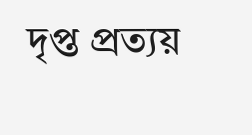দৃপ্ত প্রত্যয়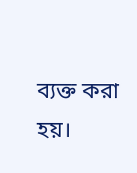ব্যক্ত করা হয়।